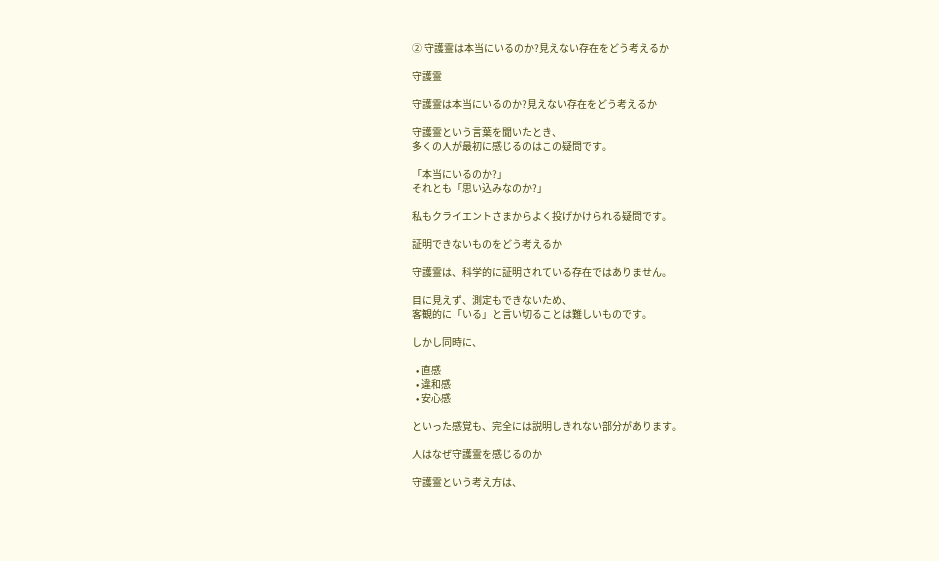② 守護霊は本当にいるのか?見えない存在をどう考えるか

守護霊

守護霊は本当にいるのか?見えない存在をどう考えるか

守護霊という言葉を聞いたとき、
多くの人が最初に感じるのはこの疑問です。

「本当にいるのか?」
それとも「思い込みなのか?」

私もクライエントさまからよく投げかけられる疑問です。

証明できないものをどう考えるか

守護霊は、科学的に証明されている存在ではありません。

目に見えず、測定もできないため、
客観的に「いる」と言い切ることは難しいものです。

しかし同時に、

  • 直感
  • 違和感
  • 安心感

といった感覚も、完全には説明しきれない部分があります。

人はなぜ守護霊を感じるのか

守護霊という考え方は、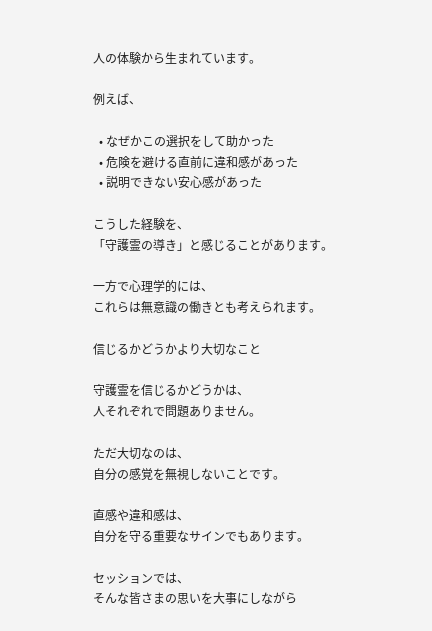人の体験から生まれています。

例えば、

  • なぜかこの選択をして助かった
  • 危険を避ける直前に違和感があった
  • 説明できない安心感があった

こうした経験を、
「守護霊の導き」と感じることがあります。

一方で心理学的には、
これらは無意識の働きとも考えられます。

信じるかどうかより大切なこと

守護霊を信じるかどうかは、
人それぞれで問題ありません。

ただ大切なのは、
自分の感覚を無視しないことです。

直感や違和感は、
自分を守る重要なサインでもあります。

セッションでは、
そんな皆さまの思いを大事にしながら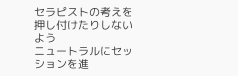セラピストの考えを押し付けたりしないよう
ニュートラルにセッションを進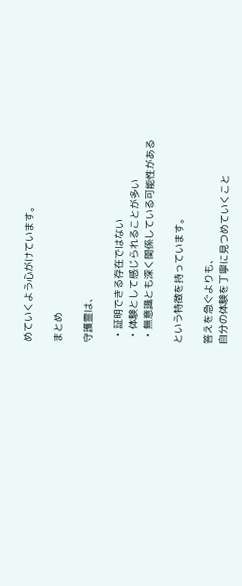めていくよう心がけています。

まとめ

守護霊は、

  • 証明できる存在ではない
  • 体験として感じられることが多い
  • 無意識とも深く関係している可能性がある

という特徴を持っています。

答えを急ぐよりも、
自分の体験を丁寧に見つめていくこと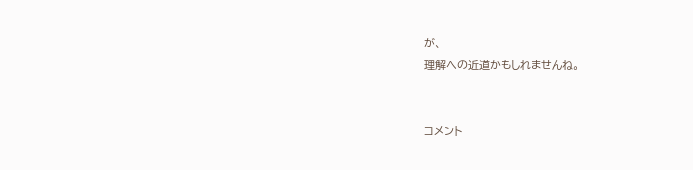が、
理解への近道かもしれませんね。


コメント